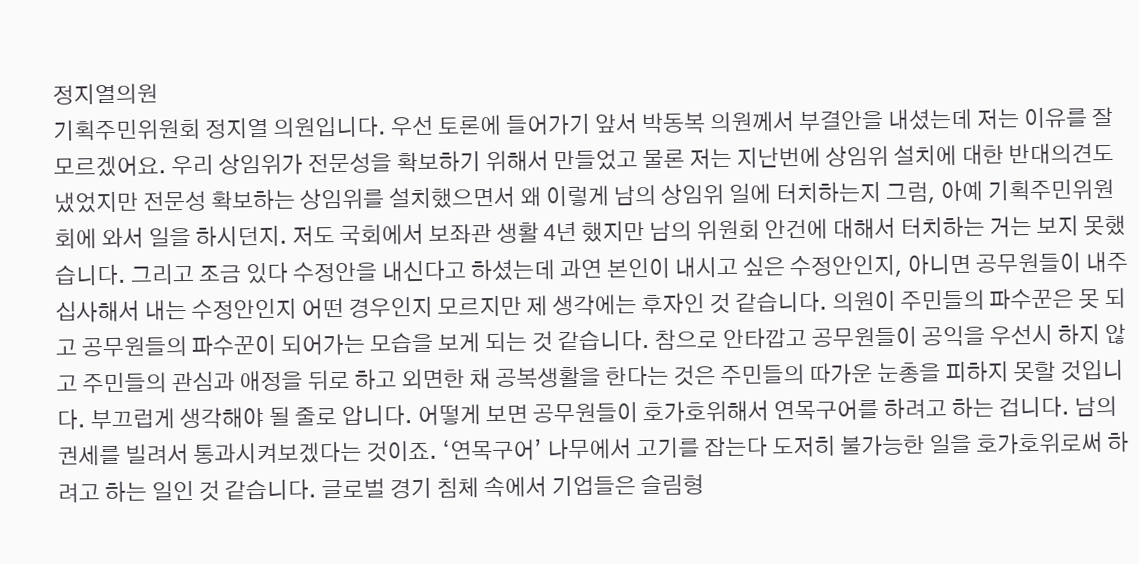정지열의원
기획주민위원회 정지열 의원입니다. 우선 토론에 들어가기 앞서 박동복 의원께서 부결안을 내셨는데 저는 이유를 잘 모르겠어요. 우리 상임위가 전문성을 확보하기 위해서 만들었고 물론 저는 지난번에 상임위 설치에 대한 반대의견도 냈었지만 전문성 확보하는 상임위를 설치했으면서 왜 이렇게 남의 상임위 일에 터치하는지 그럼, 아예 기획주민위원회에 와서 일을 하시던지. 저도 국회에서 보좌관 생활 4년 했지만 남의 위원회 안건에 대해서 터치하는 거는 보지 못했습니다. 그리고 조금 있다 수정안을 내신다고 하셨는데 과연 본인이 내시고 싶은 수정안인지, 아니면 공무원들이 내주십사해서 내는 수정안인지 어떤 경우인지 모르지만 제 생각에는 후자인 것 같습니다. 의원이 주민들의 파수꾼은 못 되고 공무원들의 파수꾼이 되어가는 모습을 보게 되는 것 같습니다. 참으로 안타깝고 공무원들이 공익을 우선시 하지 않고 주민들의 관심과 애정을 뒤로 하고 외면한 채 공복생활을 한다는 것은 주민들의 따가운 눈총을 피하지 못할 것입니다. 부끄럽게 생각해야 될 줄로 압니다. 어떻게 보면 공무원들이 호가호위해서 연목구어를 하려고 하는 겁니다. 남의 권세를 빌려서 통과시켜보겠다는 것이죠. ‘연목구어’ 나무에서 고기를 잡는다 도저히 불가능한 일을 호가호위로써 하려고 하는 일인 것 같습니다. 글로벌 경기 침체 속에서 기업들은 슬림형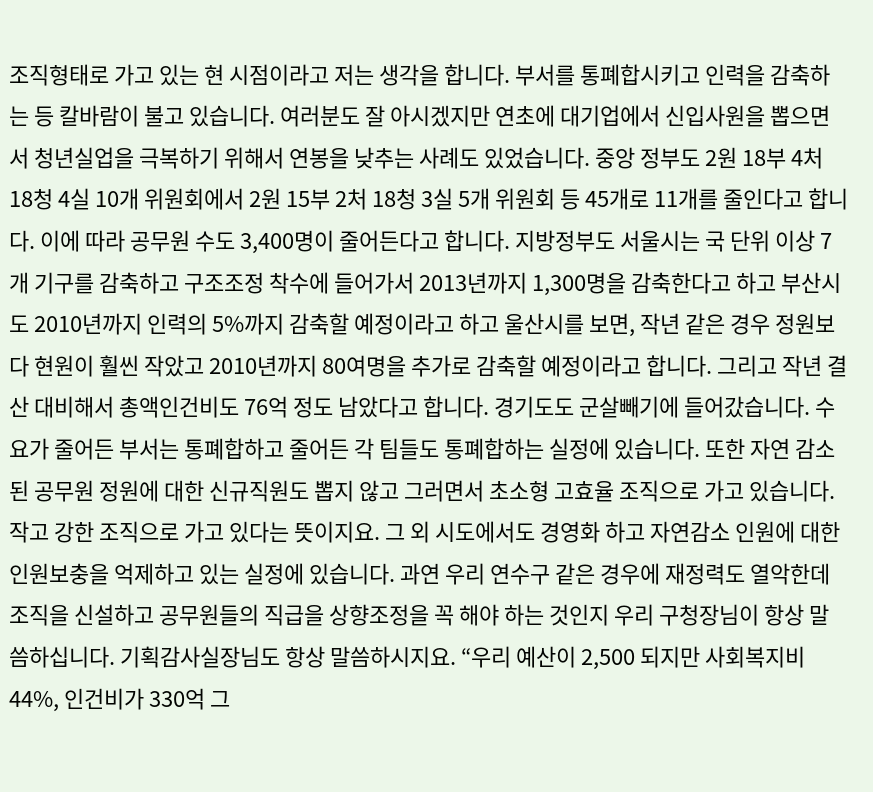조직형태로 가고 있는 현 시점이라고 저는 생각을 합니다. 부서를 통폐합시키고 인력을 감축하는 등 칼바람이 불고 있습니다. 여러분도 잘 아시겠지만 연초에 대기업에서 신입사원을 뽑으면서 청년실업을 극복하기 위해서 연봉을 낮추는 사례도 있었습니다. 중앙 정부도 2원 18부 4처 18청 4실 10개 위원회에서 2원 15부 2처 18청 3실 5개 위원회 등 45개로 11개를 줄인다고 합니다. 이에 따라 공무원 수도 3,400명이 줄어든다고 합니다. 지방정부도 서울시는 국 단위 이상 7개 기구를 감축하고 구조조정 착수에 들어가서 2013년까지 1,300명을 감축한다고 하고 부산시도 2010년까지 인력의 5%까지 감축할 예정이라고 하고 울산시를 보면, 작년 같은 경우 정원보다 현원이 훨씬 작았고 2010년까지 80여명을 추가로 감축할 예정이라고 합니다. 그리고 작년 결산 대비해서 총액인건비도 76억 정도 남았다고 합니다. 경기도도 군살빼기에 들어갔습니다. 수요가 줄어든 부서는 통폐합하고 줄어든 각 팀들도 통폐합하는 실정에 있습니다. 또한 자연 감소된 공무원 정원에 대한 신규직원도 뽑지 않고 그러면서 초소형 고효율 조직으로 가고 있습니다. 작고 강한 조직으로 가고 있다는 뜻이지요. 그 외 시도에서도 경영화 하고 자연감소 인원에 대한 인원보충을 억제하고 있는 실정에 있습니다. 과연 우리 연수구 같은 경우에 재정력도 열악한데 조직을 신설하고 공무원들의 직급을 상향조정을 꼭 해야 하는 것인지 우리 구청장님이 항상 말씀하십니다. 기획감사실장님도 항상 말씀하시지요. “우리 예산이 2,500 되지만 사회복지비 44%, 인건비가 330억 그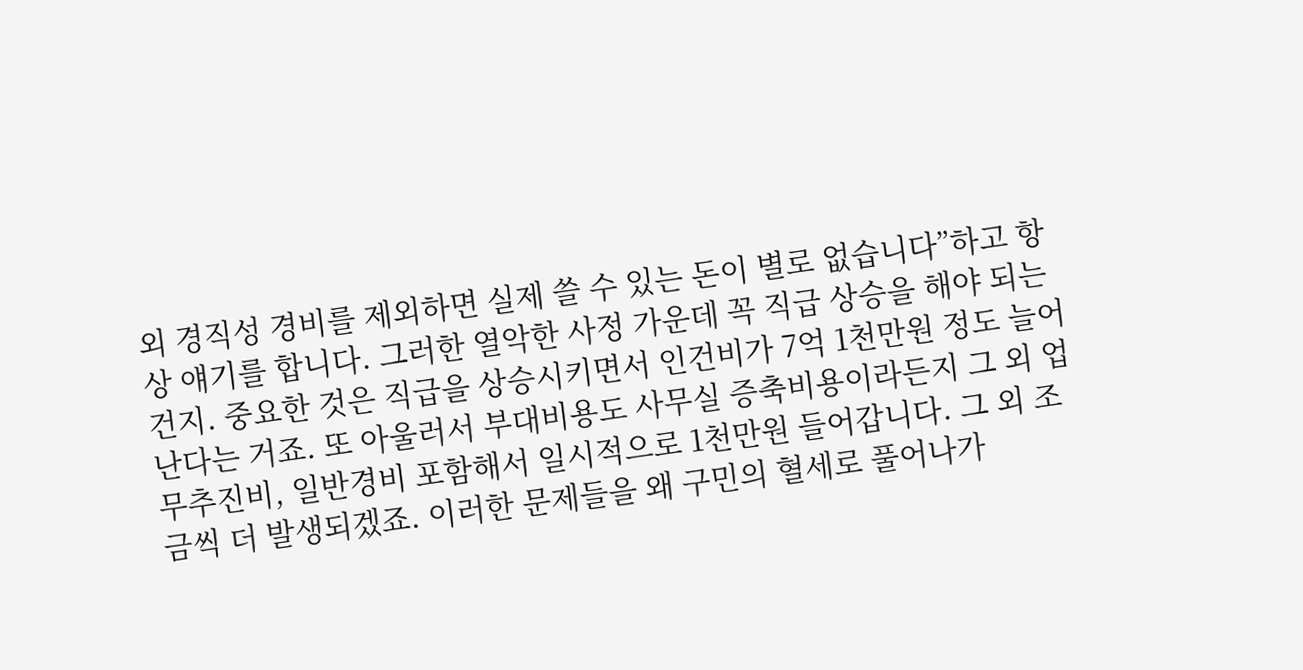외 경직성 경비를 제외하면 실제 쓸 수 있는 돈이 별로 없습니다”하고 항상 얘기를 합니다. 그러한 열악한 사정 가운데 꼭 직급 상승을 해야 되는 건지. 중요한 것은 직급을 상승시키면서 인건비가 7억 1천만원 정도 늘어난다는 거죠. 또 아울러서 부대비용도 사무실 증축비용이라든지 그 외 업무추진비, 일반경비 포함해서 일시적으로 1천만원 들어갑니다. 그 외 조금씩 더 발생되겠죠. 이러한 문제들을 왜 구민의 혈세로 풀어나가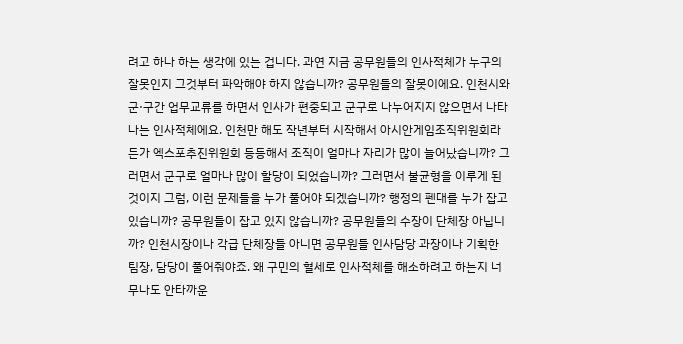려고 하나 하는 생각에 있는 겁니다. 과연 지금 공무원들의 인사적체가 누구의 잘못인지 그것부터 파악해야 하지 않습니까? 공무원들의 잘못이에요. 인천시와 군·구간 업무교류를 하면서 인사가 편중되고 군구로 나누어지지 않으면서 나타나는 인사적체에요. 인천만 해도 작년부터 시작해서 아시안게임조직위원회라든가 엑스포추진위원회 등등해서 조직이 얼마나 자리가 많이 늘어났습니까? 그러면서 군구로 얼마나 많이 할당이 되었습니까? 그러면서 불균형을 이루게 된 것이지 그럼, 이런 문제들을 누가 풀어야 되겠습니까? 행정의 펜대를 누가 잡고 있습니까? 공무원들이 잡고 있지 않습니까? 공무원들의 수장이 단체장 아닙니까? 인천시장이나 각급 단체장들 아니면 공무원들 인사담당 과장이나 기획한 팀장, 담당이 풀어줘야죠. 왜 구민의 혈세로 인사적체를 해소하려고 하는지 너무나도 안타까운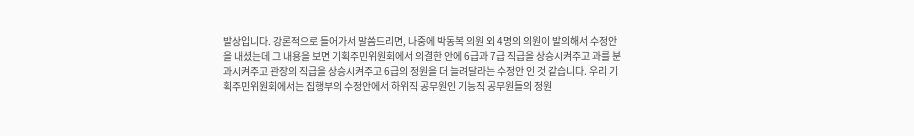발상입니다. 강론적으로 들어가서 말씀드리면, 나중에 박동복 의원 외 4명의 의원이 발의해서 수정안을 내셨는데 그 내용을 보면 기획주민위원회에서 의결한 안에 6급과 7급 직급을 상승시켜주고 과를 분과시켜주고 관장의 직급을 상승시켜주고 6급의 정원을 더 늘려달라는 수정안 인 것 같습니다. 우리 기획주민위원회에서는 집행부의 수정안에서 하위직 공무원인 기능직 공무원들의 정원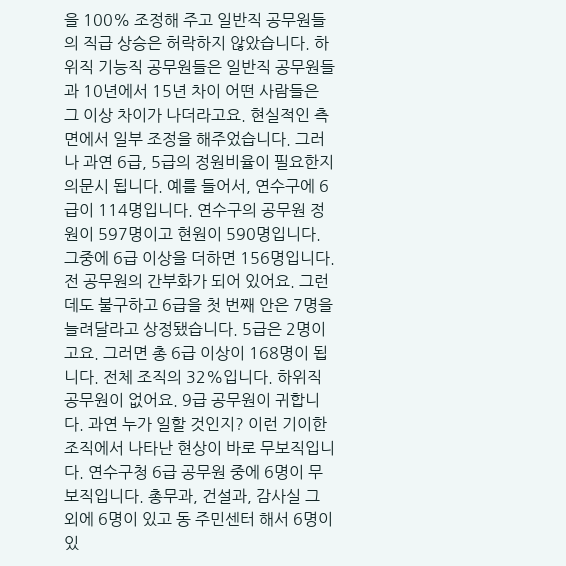을 100% 조정해 주고 일반직 공무원들의 직급 상승은 허락하지 않았습니다. 하위직 기능직 공무원들은 일반직 공무원들과 10년에서 15년 차이 어떤 사람들은 그 이상 차이가 나더라고요. 현실적인 측면에서 일부 조정을 해주었습니다. 그러나 과연 6급, 5급의 정원비율이 필요한지 의문시 됩니다. 예를 들어서, 연수구에 6급이 114명입니다. 연수구의 공무원 정원이 597명이고 현원이 590명입니다. 그중에 6급 이상을 더하면 156명입니다. 전 공무원의 간부화가 되어 있어요. 그런데도 불구하고 6급을 첫 번째 안은 7명을 늘려달라고 상정됐습니다. 5급은 2명이고요. 그러면 총 6급 이상이 168명이 됩니다. 전체 조직의 32%입니다. 하위직 공무원이 없어요. 9급 공무원이 귀합니다. 과연 누가 일할 것인지? 이런 기이한 조직에서 나타난 현상이 바로 무보직입니다. 연수구청 6급 공무원 중에 6명이 무보직입니다. 총무과, 건설과, 감사실 그 외에 6명이 있고 동 주민센터 해서 6명이 있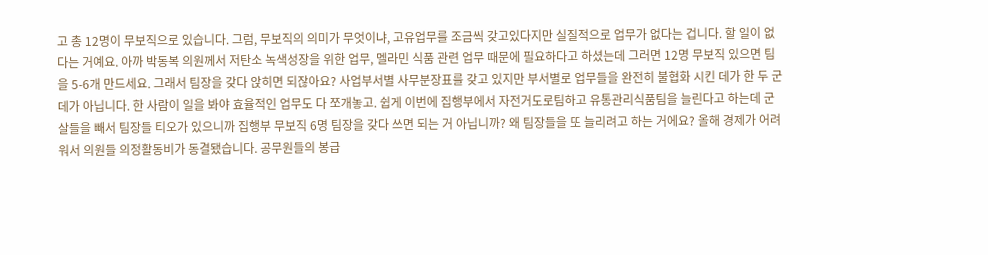고 총 12명이 무보직으로 있습니다. 그럼, 무보직의 의미가 무엇이냐, 고유업무를 조금씩 갖고있다지만 실질적으로 업무가 없다는 겁니다. 할 일이 없다는 거예요. 아까 박동복 의원께서 저탄소 녹색성장을 위한 업무, 멜라민 식품 관련 업무 때문에 필요하다고 하셨는데 그러면 12명 무보직 있으면 팀을 5-6개 만드세요. 그래서 팀장을 갖다 앉히면 되잖아요? 사업부서별 사무분장표를 갖고 있지만 부서별로 업무들을 완전히 불협화 시킨 데가 한 두 군데가 아닙니다. 한 사람이 일을 봐야 효율적인 업무도 다 쪼개놓고. 쉽게 이번에 집행부에서 자전거도로팀하고 유통관리식품팀을 늘린다고 하는데 군살들을 빼서 팀장들 티오가 있으니까 집행부 무보직 6명 팀장을 갖다 쓰면 되는 거 아닙니까? 왜 팀장들을 또 늘리려고 하는 거에요? 올해 경제가 어려워서 의원들 의정활동비가 동결됐습니다. 공무원들의 봉급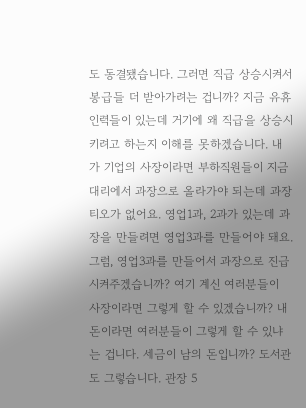도 동결됐습니다. 그러면 직급 상승시켜서 봉급들 더 받아가려는 겁니까? 지금 유휴인력들이 있는데 거기에 왜 직급을 상승시키려고 하는지 이해를 못하겠습니다. 내가 기업의 사장이라면 부하직원들이 지금 대리에서 과장으로 올라가야 되는데 과장 티오가 없어요. 영업1과, 2과가 있는데 과장을 만들려면 영업3과를 만들어야 돼요. 그럼, 영업3과를 만들어서 과장으로 진급시켜주겠습니까? 여기 계신 여러분들이 사장이라면 그렇게 할 수 있겠습니까? 내 돈이라면 여러분들이 그렇게 할 수 있냐는 겁니다. 세금이 남의 돈입니까? 도서관도 그렇습니다. 관장 5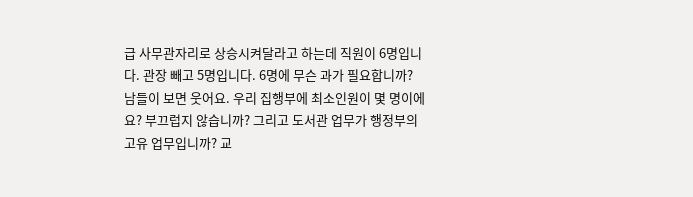급 사무관자리로 상승시켜달라고 하는데 직원이 6명입니다. 관장 빼고 5명입니다. 6명에 무슨 과가 필요합니까? 남들이 보면 웃어요. 우리 집행부에 최소인원이 몇 명이에요? 부끄럽지 않습니까? 그리고 도서관 업무가 행정부의 고유 업무입니까? 교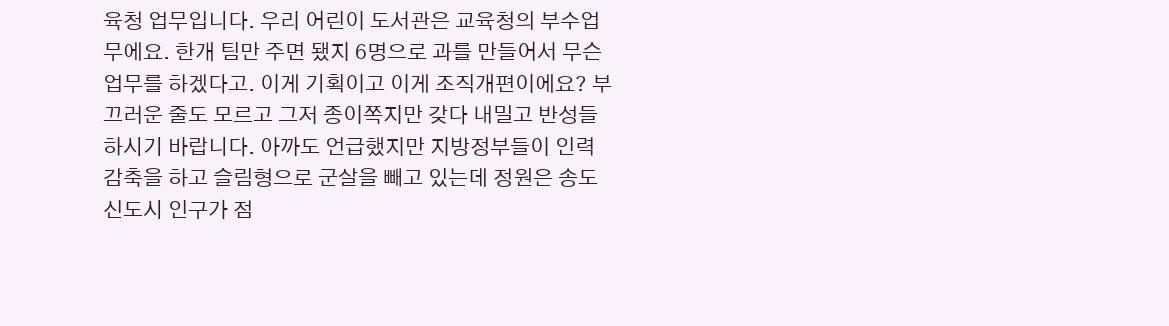육청 업무입니다. 우리 어린이 도서관은 교육청의 부수업무에요. 한개 팀만 주면 됐지 6명으로 과를 만들어서 무슨 업무를 하겠다고. 이게 기획이고 이게 조직개편이에요? 부끄러운 줄도 모르고 그저 종이쪽지만 갖다 내밀고 반성들 하시기 바랍니다. 아까도 언급했지만 지방정부들이 인력감축을 하고 슬림형으로 군살을 빼고 있는데 정원은 송도신도시 인구가 점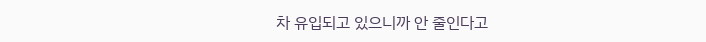차 유입되고 있으니까 안 줄인다고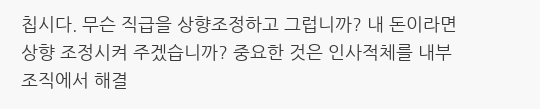칩시다. 무슨 직급을 상향조정하고 그럽니까? 내 돈이라면 상향 조정시켜 주겠습니까? 중요한 것은 인사적체를 내부조직에서 해결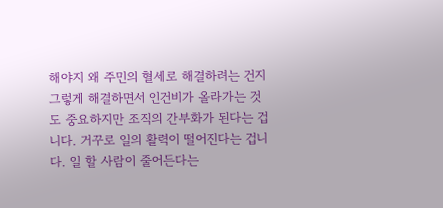해야지 왜 주민의 혈세로 해결하려는 건지 그렇게 해결하면서 인건비가 올라가는 것도 중요하지만 조직의 간부화가 된다는 겁니다. 거꾸로 일의 활력이 떨어진다는 겁니다. 일 할 사람이 줄어든다는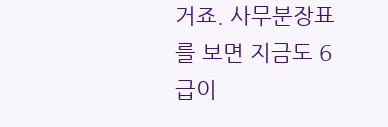거죠. 사무분장표를 보면 지금도 6급이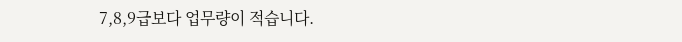7,8,9급보다 업무량이 적습니다.